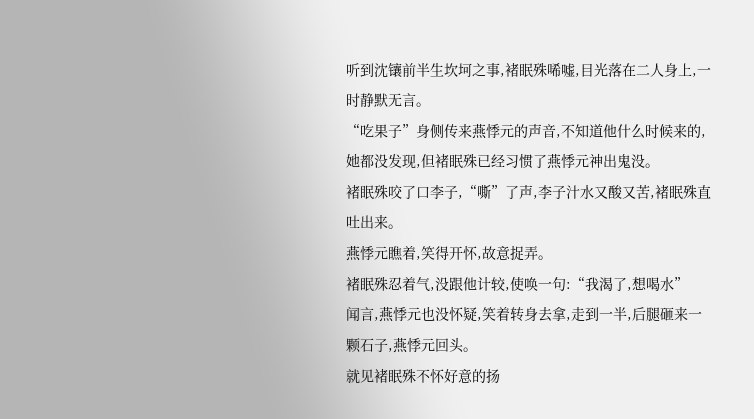听到沈镶前半生坎坷之事,褚眠殊唏嘘,目光落在二人身上,一时静默无言。
“吃果子”身侧传来燕悸元的声音,不知道他什么时候来的,她都没发现,但褚眠殊已经习惯了燕悸元神出鬼没。
褚眠殊咬了口李子,“嘶”了声,李子汁水又酸又苦,褚眠殊直吐出来。
燕悸元瞧着,笑得开怀,故意捉弄。
褚眠殊忍着气,没跟他计较,使唤一句:“我渴了,想喝水”
闻言,燕悸元也没怀疑,笑着转身去拿,走到一半,后腿砸来一颗石子,燕悸元回头。
就见褚眠殊不怀好意的扬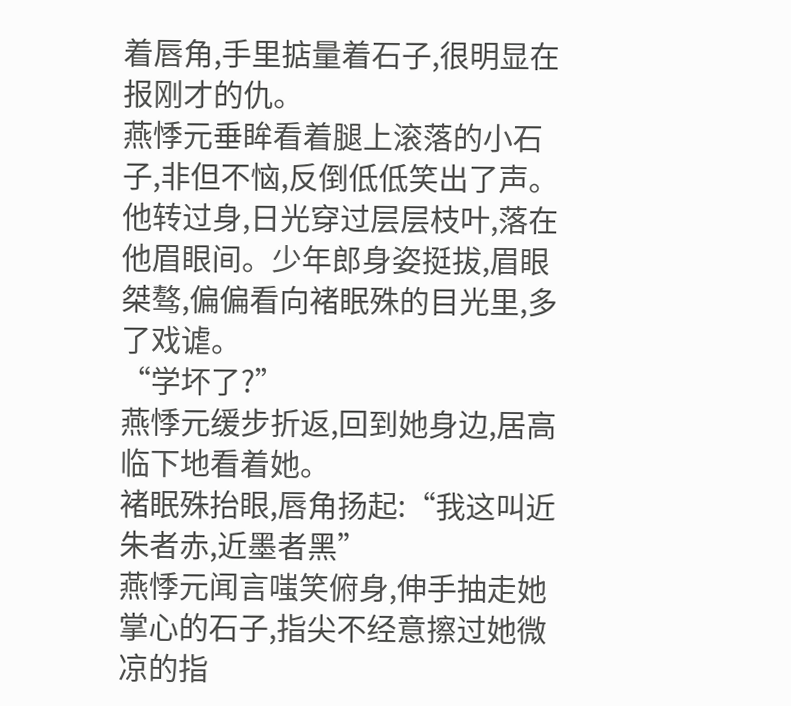着唇角,手里掂量着石子,很明显在报刚才的仇。
燕悸元垂眸看着腿上滚落的小石子,非但不恼,反倒低低笑出了声。
他转过身,日光穿过层层枝叶,落在他眉眼间。少年郎身姿挺拔,眉眼桀骜,偏偏看向褚眠殊的目光里,多了戏谑。
“学坏了?”
燕悸元缓步折返,回到她身边,居高临下地看着她。
褚眠殊抬眼,唇角扬起:“我这叫近朱者赤,近墨者黑”
燕悸元闻言嗤笑俯身,伸手抽走她掌心的石子,指尖不经意擦过她微凉的指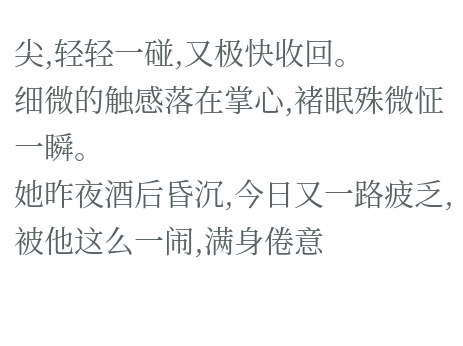尖,轻轻一碰,又极快收回。
细微的触感落在掌心,褚眠殊微怔一瞬。
她昨夜酒后昏沉,今日又一路疲乏,被他这么一闹,满身倦意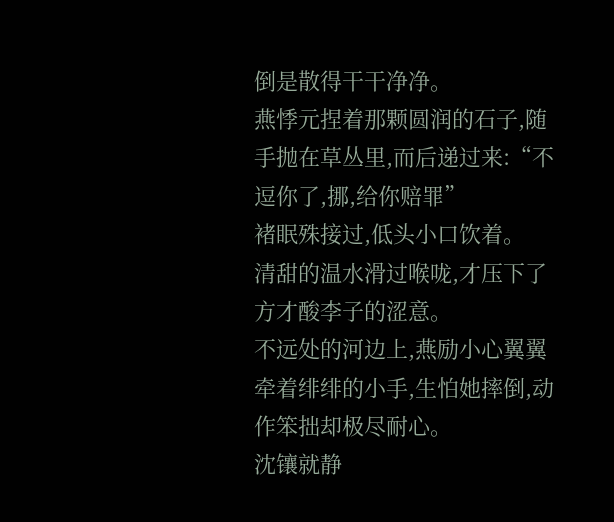倒是散得干干净净。
燕悸元捏着那颗圆润的石子,随手抛在草丛里,而后递过来:“不逗你了,挪,给你赔罪”
褚眠殊接过,低头小口饮着。
清甜的温水滑过喉咙,才压下了方才酸李子的涩意。
不远处的河边上,燕励小心翼翼牵着绯绯的小手,生怕她摔倒,动作笨拙却极尽耐心。
沈镶就静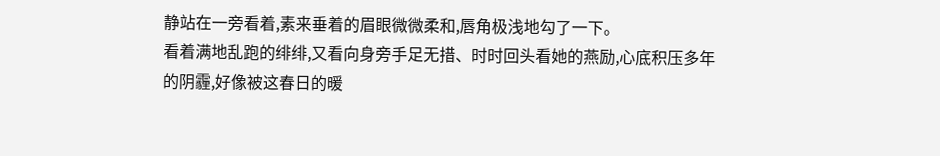静站在一旁看着,素来垂着的眉眼微微柔和,唇角极浅地勾了一下。
看着满地乱跑的绯绯,又看向身旁手足无措、时时回头看她的燕励,心底积压多年的阴霾,好像被这春日的暖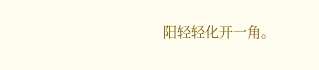阳轻轻化开一角。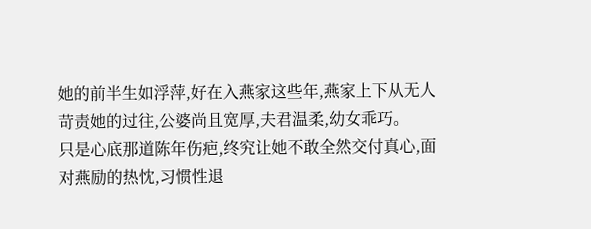她的前半生如浮萍,好在入燕家这些年,燕家上下从无人苛责她的过往,公婆尚且宽厚,夫君温柔,幼女乖巧。
只是心底那道陈年伤疤,终究让她不敢全然交付真心,面对燕励的热忱,习惯性退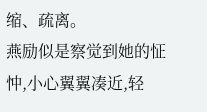缩、疏离。
燕励似是察觉到她的怔忡,小心翼翼凑近,轻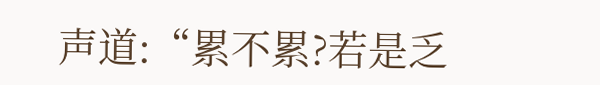声道:“累不累?若是乏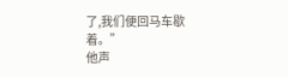了,我们便回马车歇着。”
他声